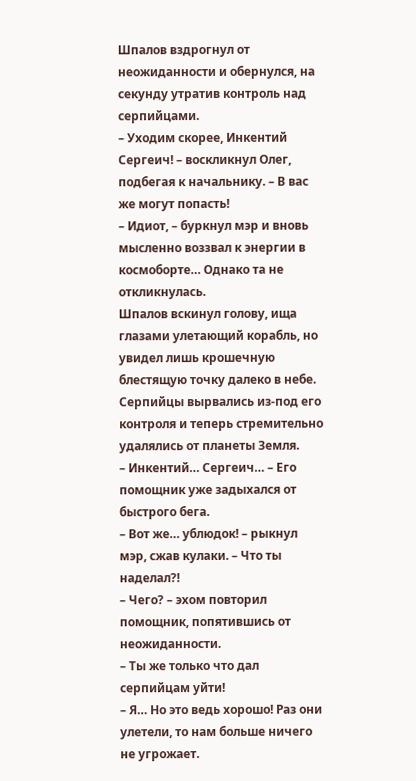Шпалов вздрогнул от неожиданности и обернулся, на секунду утратив контроль над серпийцами.
– Уходим скорее, Инкентий Сергеич! – воскликнул Олег, подбегая к начальнику. – В вас же могут попасть!
– Идиот, – буркнул мэр и вновь мысленно воззвал к энергии в космоборте… Однако та не откликнулась.
Шпалов вскинул голову, ища глазами улетающий корабль, но увидел лишь крошечную блестящую точку далеко в небе. Серпийцы вырвались из-под его контроля и теперь стремительно удалялись от планеты Земля.
– Инкентий… Сергеич… – Его помощник уже задыхался от быстрого бега.
– Вот же… ублюдок! – рыкнул мэр, сжав кулаки. – Что ты наделал?!
– Чего? – эхом повторил помощник, попятившись от неожиданности.
– Ты же только что дал серпийцам уйти!
– Я… Но это ведь хорошо! Раз они улетели, то нам больше ничего не угрожает.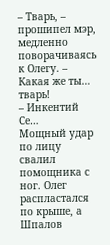– Тварь, – прошипел мэр, медленно поворачиваясь к Олегу. – Какая же ты… тварь!
– Инкентий Се…
Мощный удар по лицу свалил помощника с ног. Олег распластался по крыше, а Шпалов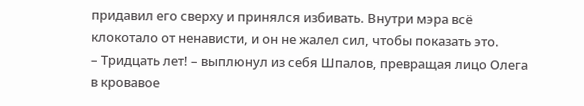придавил его сверху и принялся избивать. Внутри мэра всë клокотало от ненависти, и он не жалел сил, чтобы показать это.
– Тридцать лет! – выплюнул из себя Шпалов, превращая лицо Олега в кровавое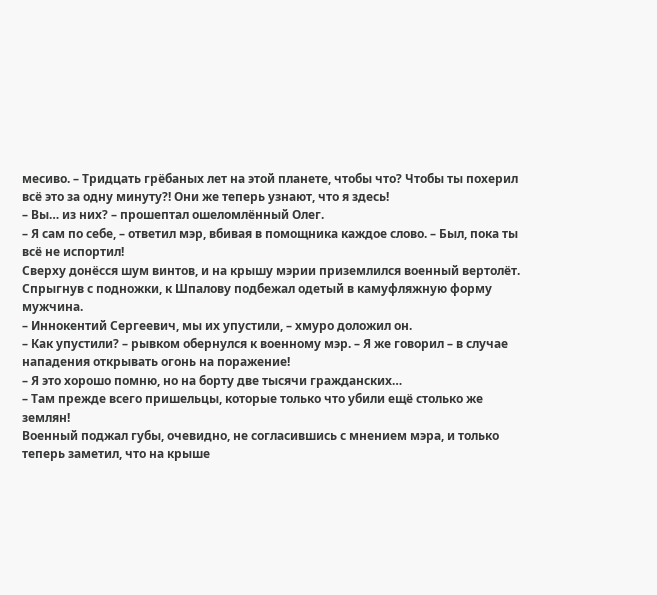месиво. – Тридцать грëбаных лет на этой планете, чтобы что? Чтобы ты похерил всё это за одну минуту?! Они же теперь узнают, что я здесь!
– Вы… из них? – прошептал ошеломлённый Олег.
– Я сам по себе, – ответил мэр, вбивая в помощника каждое слово. – Был, пока ты всё не испортил!
Сверху донёсся шум винтов, и на крышу мэрии приземлился военный вертолёт. Спрыгнув с подножки, к Шпалову подбежал одетый в камуфляжную форму мужчина.
– Иннокентий Сергеевич, мы их упустили, – хмуро доложил он.
– Как упустили? – рывком обернулся к военному мэр. – Я же говорил – в случае нападения открывать огонь на поражение!
– Я это хорошо помню, но на борту две тысячи гражданских…
– Там прежде всего пришельцы, которые только что убили ещё столько же землян!
Военный поджал губы, очевидно, не согласившись с мнением мэра, и только теперь заметил, что на крыше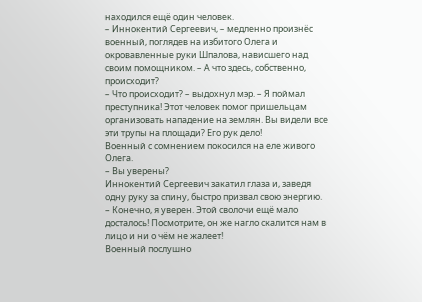находился ещё один человек.
– Иннокентий Сергеевич, – медленно произнёс военный, поглядев на избитого Олега и окровавленные руки Шпалова, нависшего над своим помощником. – А что здесь, собственно, происходит?
– Что происходит? – выдохнул мэр. – Я поймал преступника! Этот человек помог пришельцам организовать нападение на землян. Вы видели все эти трупы на площади? Его рук дело!
Военный с сомнением покосился на еле живого Олега.
– Вы уверены?
Иннокентий Сергеевич закатил глаза и, заведя одну руку за спину, быстро призвал свою энергию.
– Конечно, я уверен. Этой сволочи ещё мало досталось! Посмотрите, он же нагло скалится нам в лицо и ни о чём не жалеет!
Военный послушно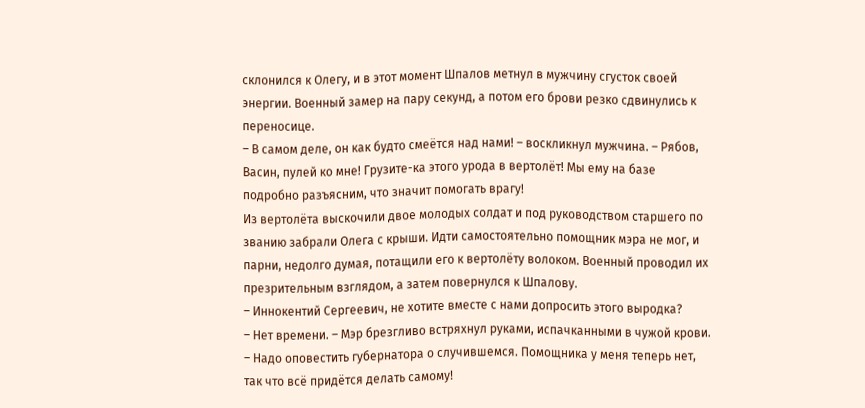склонился к Олегу, и в этот момент Шпалов метнул в мужчину сгусток своей энергии. Военный замер на пару секунд, а потом его брови резко сдвинулись к переносице.
– В самом деле, он как будто смеётся над нами! – воскликнул мужчина. – Рябов, Васин, пулей ко мне! Грузите-ка этого урода в вертолёт! Мы ему на базе подробно разъясним, что значит помогать врагу!
Из вертолёта выскочили двое молодых солдат и под руководством старшего по званию забрали Олега с крыши. Идти самостоятельно помощник мэра не мог, и парни, недолго думая, потащили его к вертолёту волоком. Военный проводил их презрительным взглядом, а затем повернулся к Шпалову.
– Иннокентий Сергеевич, не хотите вместе с нами допросить этого выродка?
– Нет времени. – Мэр брезгливо встряхнул руками, испачканными в чужой крови. – Надо оповестить губернатора о случившемся. Помощника у меня теперь нет, так что всё придётся делать самому!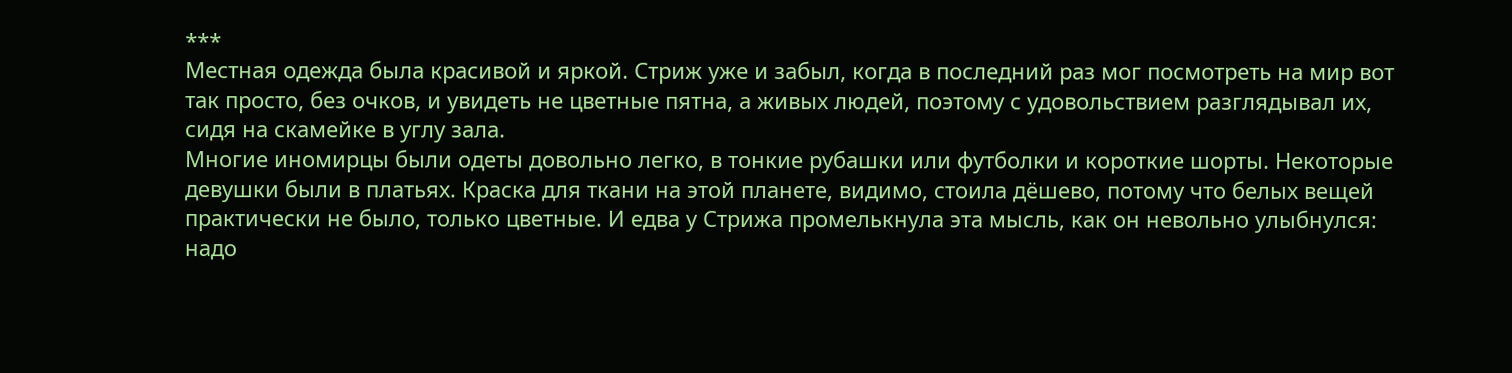***
Местная одежда была красивой и яркой. Стриж уже и забыл, когда в последний раз мог посмотреть на мир вот так просто, без очков, и увидеть не цветные пятна, а живых людей, поэтому с удовольствием разглядывал их, сидя на скамейке в углу зала.
Многие иномирцы были одеты довольно легко, в тонкие рубашки или футболки и короткие шорты. Некоторые девушки были в платьях. Краска для ткани на этой планете, видимо, стоила дёшево, потому что белых вещей практически не было, только цветные. И едва у Стрижа промелькнула эта мысль, как он невольно улыбнулся: надо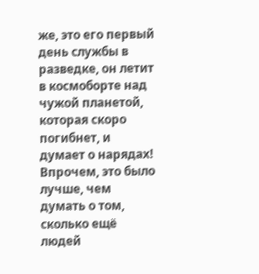же, это его первый день службы в разведке, он летит в космоборте над чужой планетой, которая скоро погибнет, и думает о нарядах!
Впрочем, это было лучше, чем думать о том, сколько ещё людей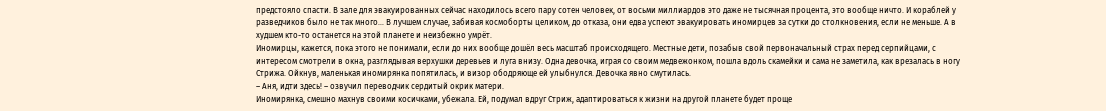предстояло спасти. В зале для эвакуированных сейчас находилось всего пару сотен человек, от восьми миллиардов это даже не тысячная процента, это вообще ничто. И кораблей у разведчиков было не так много… В лучшем случае, забивая космоборты целиком, до отказа, они едва успеют эвакуировать иномирцев за сутки до столкновения, если не меньше. А в худшем кто-то останется на этой планете и неизбежно умрёт.
Иномирцы, кажется, пока этого не понимали, если до них вообще дошёл весь масштаб происходящего. Местные дети, позабыв свой первоначальный страх перед серпийцами, с интересом смотрели в окна, разглядывая верхушки деревьев и луга внизу. Одна девочка, играя со своим медвежонком, пошла вдоль скамейки и сама не заметила, как врезалась в ногу Стрижа. Ойкнув, маленькая иномирянка попятилась, и визор ободряюще ей улыбнулся. Девочка явно смутилась.
– Аня, идти здесь! – озвучил переводчик сердитый окрик матери.
Иномирянка, смешно махнув своими косичками, убежала. Ей, подумал вдруг Стриж, адаптироваться к жизни на другой планете будет проще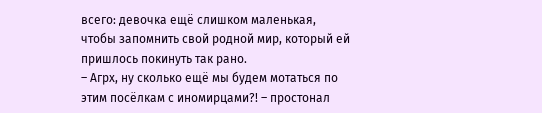всего: девочка ещё слишком маленькая, чтобы запомнить свой родной мир, который ей пришлось покинуть так рано.
– Агрх, ну сколько ещё мы будем мотаться по этим посёлкам с иномирцами?! – простонал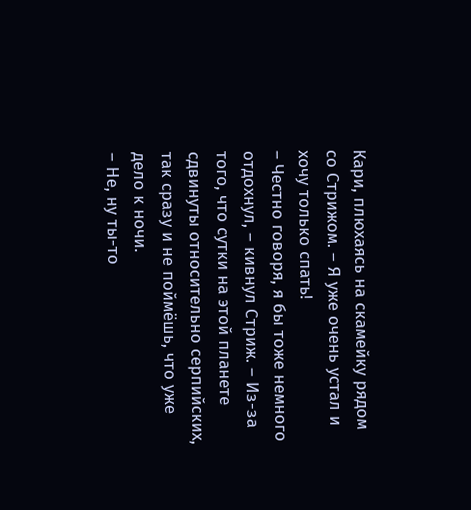Кари, плюхаясь на скамейку рядом со Стрижом. – Я уже очень устал и хочу только спать!
– Честно говоря, я бы тоже немного отдохнул, – кивнул Стриж. – Из-за того, что сутки на этой планете сдвинуты относительно серпийских, так сразу и не поймёшь, что уже дело к ночи.
– Не, ну ты-то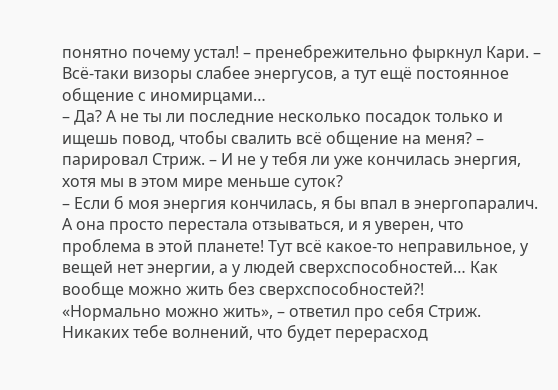понятно почему устал! – пренебрежительно фыркнул Кари. – Всё-таки визоры слабее энергусов, а тут ещё постоянное общение с иномирцами…
– Да? А не ты ли последние несколько посадок только и ищешь повод, чтобы свалить всё общение на меня? – парировал Стриж. – И не у тебя ли уже кончилась энергия, хотя мы в этом мире меньше суток?
– Если б моя энергия кончилась, я бы впал в энергопаралич. А она просто перестала отзываться, и я уверен, что проблема в этой планете! Тут всё какое-то неправильное, у вещей нет энергии, а у людей сверхспособностей… Как вообще можно жить без сверхспособностей?!
«Нормально можно жить», – ответил про себя Стриж. Никаких тебе волнений, что будет перерасход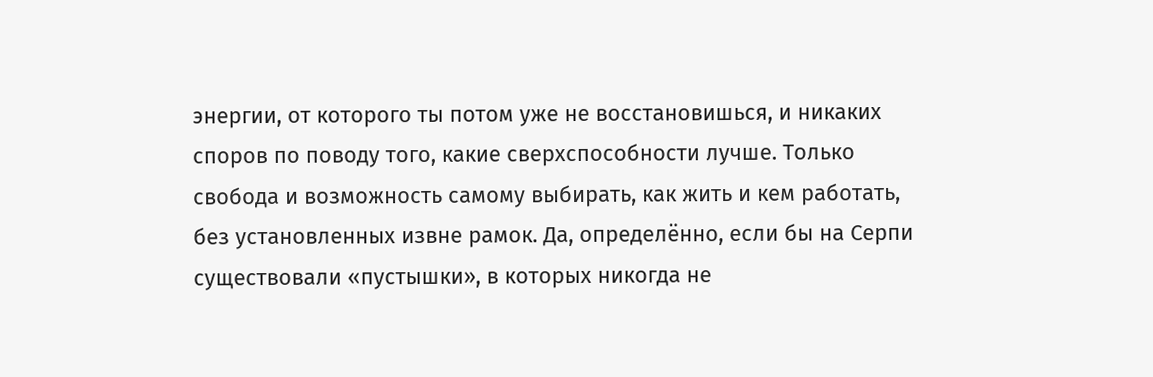энергии, от которого ты потом уже не восстановишься, и никаких споров по поводу того, какие сверхспособности лучше. Только свобода и возможность самому выбирать, как жить и кем работать, без установленных извне рамок. Да, определённо, если бы на Серпи существовали «пустышки», в которых никогда не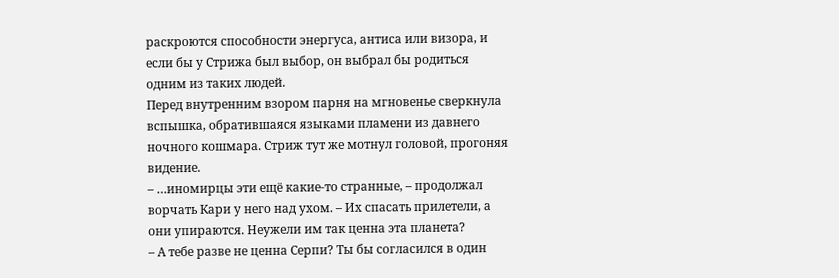раскроются способности энергуса, антиса или визора, и если бы у Стрижа был выбор, он выбрал бы родиться одним из таких людей.
Перед внутренним взором парня на мгновенье сверкнула вспышка, обратившаяся языками пламени из давнего ночного кошмара. Стриж тут же мотнул головой, прогоняя видение.
– …иномирцы эти ещё какие-то странные, – продолжал ворчать Кари у него над ухом. – Их спасать прилетели, а они упираются. Неужели им так ценна эта планета?
– А тебе разве не ценна Серпи? Ты бы согласился в один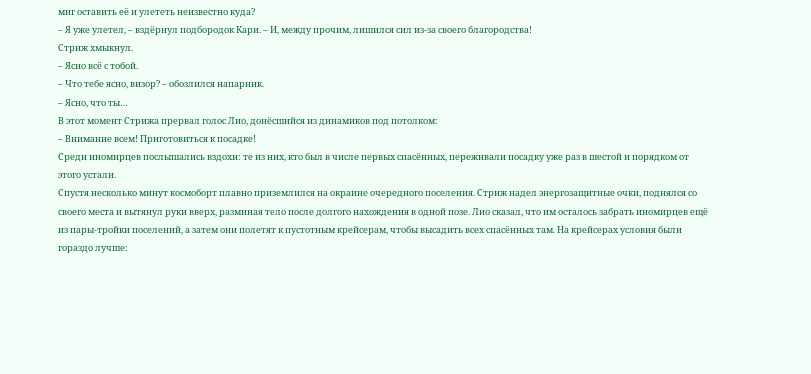миг оставить её и улететь неизвестно куда?
– Я уже улетел, – вздёрнул подбородок Кари. – И, между прочим, лишился сил из-за своего благородства!
Стриж хмыкнул.
– Ясно всё с тобой.
– Что тебе ясно, визор? – обозлился напарник.
– Ясно, что ты…
В этот момент Стрижа прервал голос Лио, донёсшийся из динамиков под потолком:
– Внимание всем! Приготовиться к посадке!
Среди иномирцев послышались вздохи: те из них, кто был в числе первых спасённых, переживали посадку уже раз в шестой и порядком от этого устали.
Спустя несколько минут космоборт плавно приземлился на окраине очередного поселения. Стриж надел энергозащитные очки, поднялся со своего места и вытянул руки вверх, разминая тело после долгого нахождения в одной позе. Лио сказал, что им осталось забрать иномирцев ещё из пары-тройки поселений, а затем они полетят к пустотным крейсерам, чтобы высадить всех спасённых там. На крейсерах условия были гораздо лучше: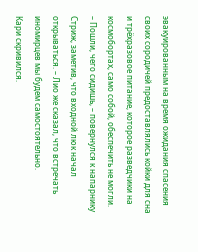эвакуированным на время ожидания спасения своих сородичей предоставлялись койки для сна и трёхразовое питание, которое разведчики на космобортах, само собой, обеспечить не могли.
– Пошли, чего сидишь, – повернулся к напарнику Стриж, заметив, что входной люк начал открываться. – Лио же сказал, что встречать иномирцев мы будем самостоятельно.
Кари скривился.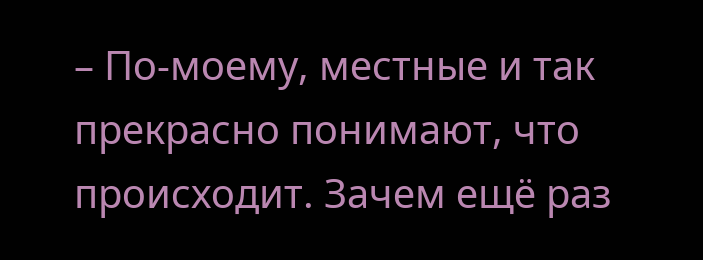– По-моему, местные и так прекрасно понимают, что происходит. Зачем ещё раз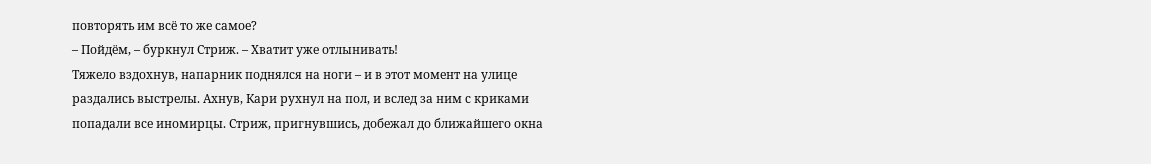повторять им всё то же самое?
– Пойдём, – буркнул Стриж. – Хватит уже отлынивать!
Тяжело вздохнув, напарник поднялся на ноги – и в этот момент на улице раздались выстрелы. Ахнув, Кари рухнул на пол, и вслед за ним с криками попадали все иномирцы. Стриж, пригнувшись, добежал до ближайшего окна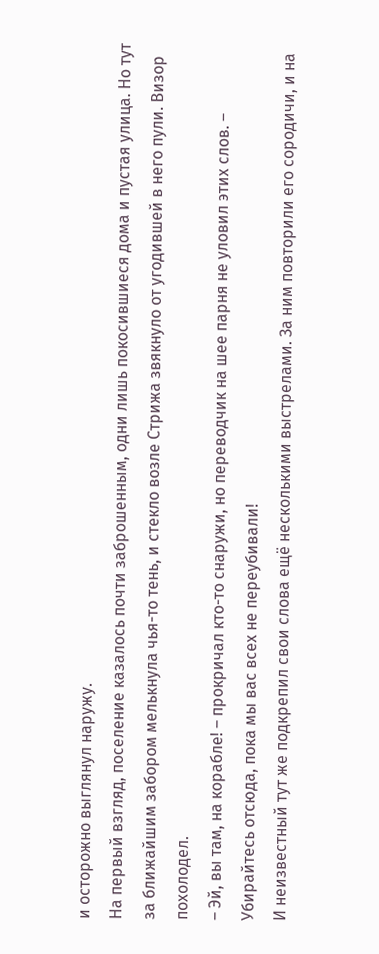и осторожно выглянул наружу.
На первый взгляд, поселение казалось почти заброшенным, одни лишь покосившиеся дома и пустая улица. Но тут за ближайшим забором мелькнула чья-то тень, и стекло возле Стрижа звякнуло от угодившей в него пули. Визор похолодел.
– Эй, вы там, на корабле! – прокричал кто-то снаружи, но переводчик на шее парня не уловил этих слов. – Убирайтесь отсюда, пока мы вас всех не переубивали!
И неизвестный тут же подкрепил свои слова ещё несколькими выстрелами. За ним повторили его сородичи, и на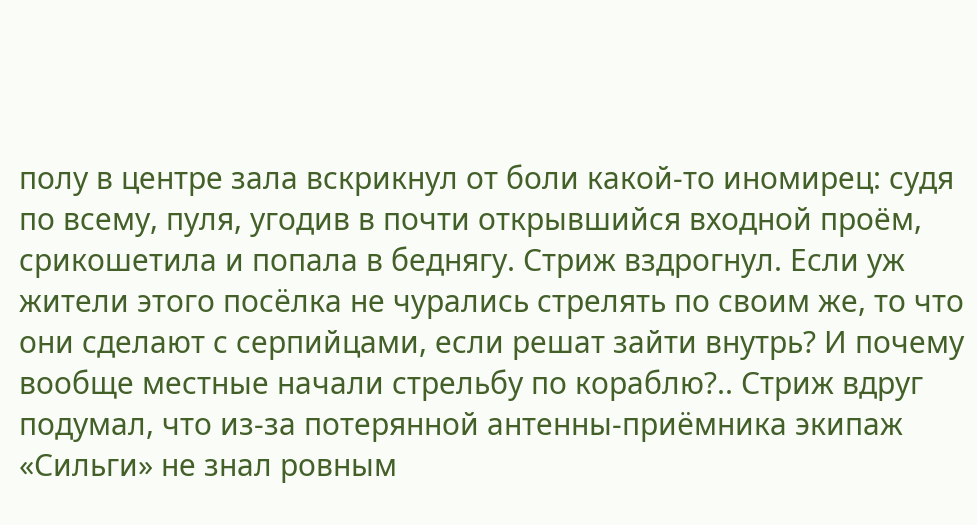полу в центре зала вскрикнул от боли какой-то иномирец: судя по всему, пуля, угодив в почти открывшийся входной проём, срикошетила и попала в беднягу. Стриж вздрогнул. Если уж жители этого посëлка не чурались стрелять по своим же, то что они сделают с серпийцами, если решат зайти внутрь? И почему вообще местные начали стрельбу по кораблю?.. Стриж вдруг подумал, что из-за потерянной антенны-приëмника экипаж «Сильги» не знал ровным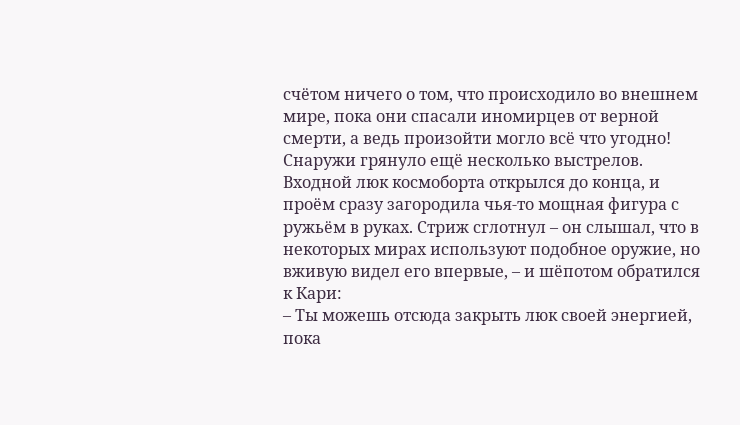счëтом ничего о том, что происходило во внешнем мире, пока они спасали иномирцев от верной смерти, а ведь произойти могло всё что угодно!
Снаружи грянуло ещё несколько выстрелов. Входной люк космоборта открылся до конца, и проëм сразу загородила чья-то мощная фигура с ружьëм в руках. Стриж сглотнул – он слышал, что в некоторых мирах используют подобное оружие, но вживую видел его впервые, – и шëпотом обратился к Кари:
– Ты можешь отсюда закрыть люк своей энергией, пока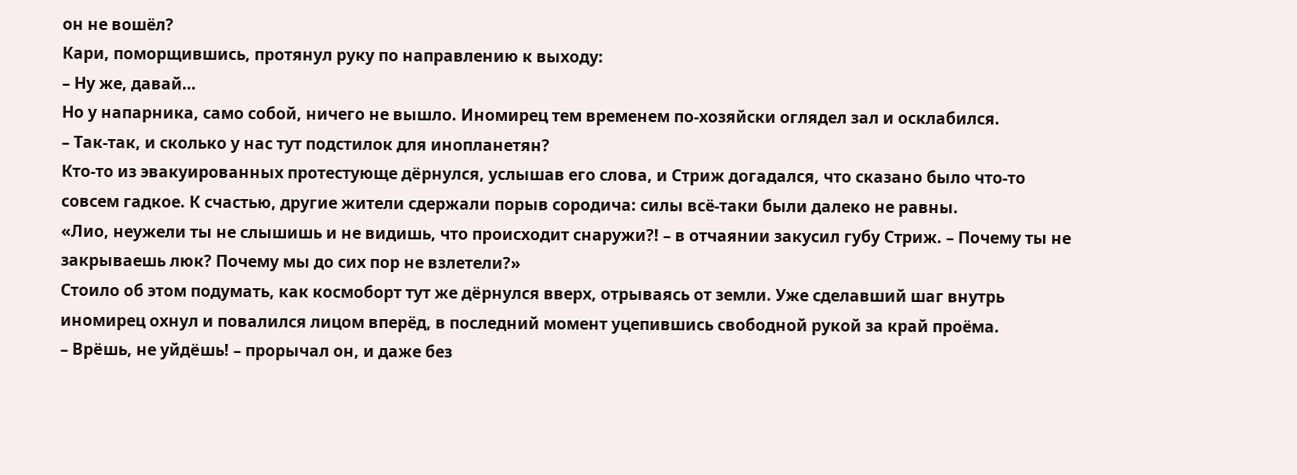он не вошёл?
Кари, поморщившись, протянул руку по направлению к выходу:
– Ну же, давай…
Но у напарника, само собой, ничего не вышло. Иномирец тем временем по-хозяйски оглядел зал и осклабился.
– Так-так, и сколько у нас тут подстилок для инопланетян?
Кто-то из эвакуированных протестующе дëрнулся, услышав его слова, и Стриж догадался, что сказано было что-то совсем гадкое. К счастью, другие жители сдержали порыв сородича: силы всё-таки были далеко не равны.
«Лио, неужели ты не слышишь и не видишь, что происходит снаружи?! – в отчаянии закусил губу Стриж. – Почему ты не закрываешь люк? Почему мы до сих пор не взлетели?»
Стоило об этом подумать, как космоборт тут же дëрнулся вверх, отрываясь от земли. Уже сделавший шаг внутрь иномирец охнул и повалился лицом вперёд, в последний момент уцепившись свободной рукой за край проёма.
– Врëшь, не уйдëшь! – прорычал он, и даже без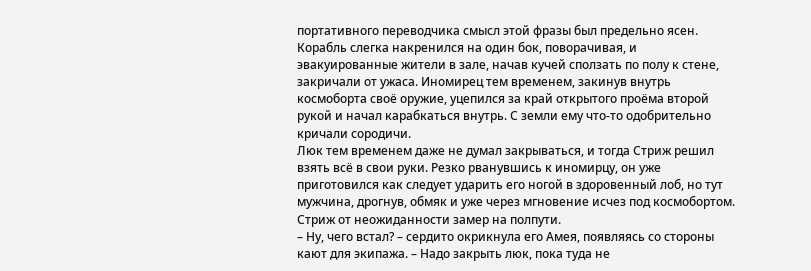портативного переводчика смысл этой фразы был предельно ясен.
Корабль слегка накренился на один бок, поворачивая, и эвакуированные жители в зале, начав кучей сползать по полу к стене, закричали от ужаса. Иномирец тем временем, закинув внутрь космоборта своё оружие, уцепился за край открытого проëма второй рукой и начал карабкаться внутрь. С земли ему что-то одобрительно кричали сородичи.
Люк тем временем даже не думал закрываться, и тогда Стриж решил взять всё в свои руки. Резко рванувшись к иномирцу, он уже приготовился как следует ударить его ногой в здоровенный лоб, но тут мужчина, дрогнув, обмяк и уже через мгновение исчез под космобортом. Стриж от неожиданности замер на полпути.
– Ну, чего встал? – сердито окрикнула его Амея, появляясь со стороны кают для экипажа. – Надо закрыть люк, пока туда не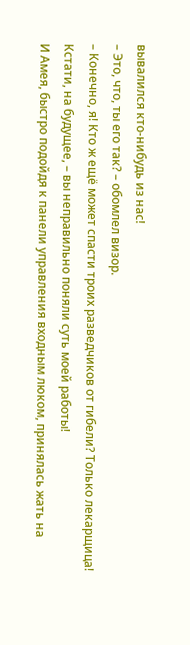вывалился кто-нибудь из нас!
– Это, что, ты его так? – обомлел визор.
– Конечно, я! Кто ж ещё может спасти троих разведчиков от гибели? Только лекарщица! Кстати, на будущее, – вы неправильно поняли суть моей работы!
И Амея, быстро подойдя к панели управления входным люком, принялась жать на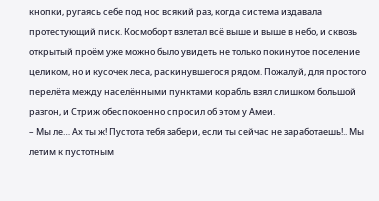кнопки, ругаясь себе под нос всякий раз, когда система издавала протестующий писк. Космоборт взлетал всё выше и выше в небо, и сквозь открытый проëм уже можно было увидеть не только покинутое поселение целиком, но и кусочек леса, раскинувшегося рядом. Пожалуй, для простого перелëта между населëнными пунктами корабль взял слишком большой разгон, и Стриж обеспокоенно спросил об этом у Амеи.
– Мы ле… Ах ты ж! Пустота тебя забери, если ты сейчас не заработаешь!.. Мы летим к пустотным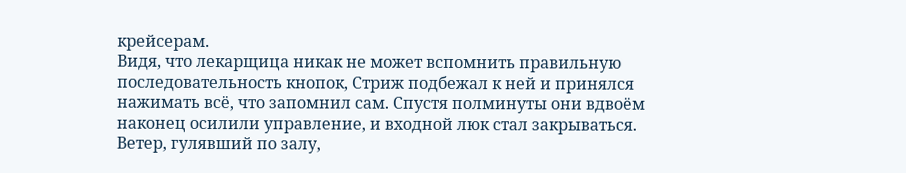крейсерам.
Видя, что лекарщица никак не может вспомнить правильную последовательность кнопок, Стриж подбежал к ней и принялся нажимать всё, что запомнил сам. Спустя полминуты они вдвоëм наконец осилили управление, и входной люк стал закрываться. Ветер, гулявший по залу,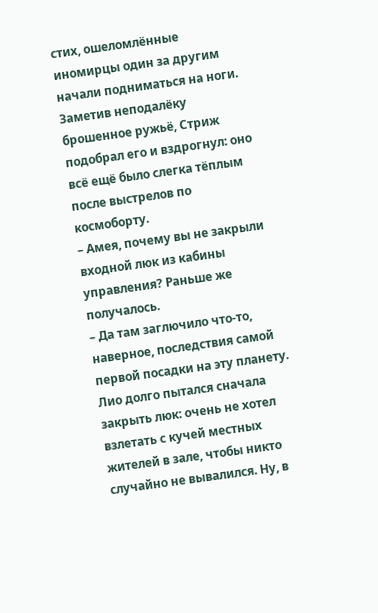стих, ошеломлëнные иномирцы один за другим начали подниматься на ноги. Заметив неподалёку брошенное ружьë, Стриж подобрал его и вздрогнул: оно всё ещё было слегка тëплым после выстрелов по космоборту.
– Амея, почему вы не закрыли входной люк из кабины управления? Раньше же получалось.
– Да там заглючило что-то, наверное, последствия самой первой посадки на эту планету. Лио долго пытался сначала закрыть люк: очень не хотел взлетать с кучей местных жителей в зале, чтобы никто случайно не вывалился. Ну, в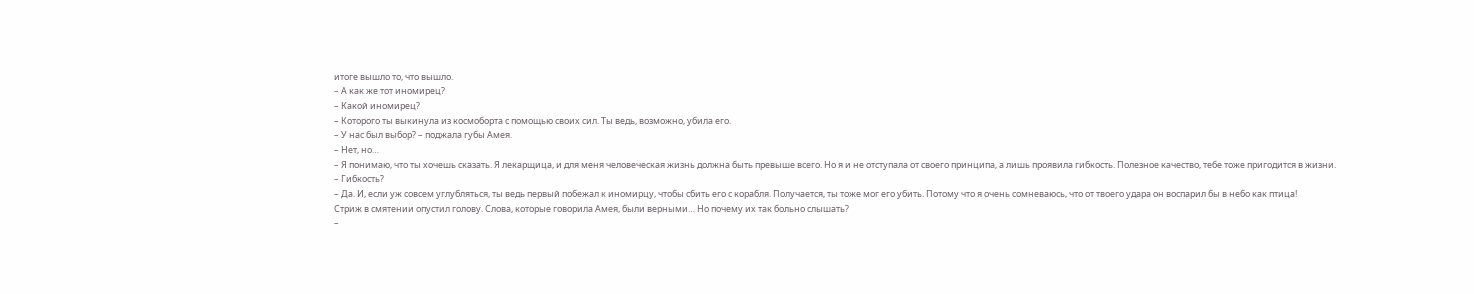итоге вышло то, что вышло.
– А как же тот иномирец?
– Какой иномирец?
– Которого ты выкинула из космоборта с помощью своих сил. Ты ведь, возможно, убила его.
– У нас был выбор? – поджала губы Амея.
– Нет, но…
– Я понимаю, что ты хочешь сказать. Я лекарщица, и для меня человеческая жизнь должна быть превыше всего. Но я и не отступала от своего принципа, а лишь проявила гибкость. Полезное качество, тебе тоже пригодится в жизни.
– Гибкость?
– Да. И, если уж совсем углубляться, ты ведь первый побежал к иномирцу, чтобы сбить его с корабля. Получается, ты тоже мог его убить. Потому что я очень сомневаюсь, что от твоего удара он воспарил бы в небо как птица!
Стриж в смятении опустил голову. Слова, которые говорила Амея, были верными… Но почему их так больно слышать?
–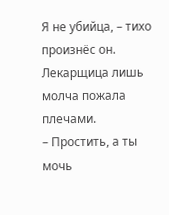Я не убийца, – тихо произнёс он.
Лекарщица лишь молча пожала плечами.
– Простить, а ты мочь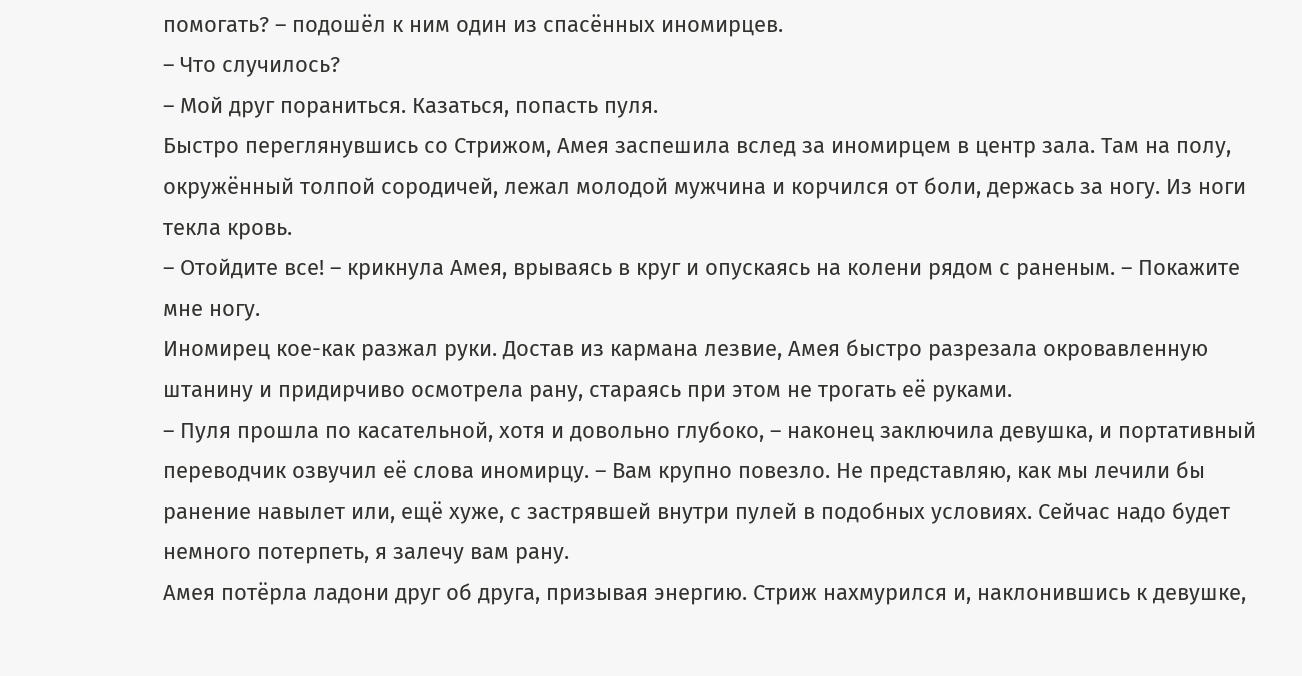помогать? – подошёл к ним один из спасëнных иномирцев.
– Что случилось?
– Мой друг пораниться. Казаться, попасть пуля.
Быстро переглянувшись со Стрижом, Амея заспешила вслед за иномирцем в центр зала. Там на полу, окружëнный толпой сородичей, лежал молодой мужчина и корчился от боли, держась за ногу. Из ноги текла кровь.
– Отойдите все! – крикнула Амея, врываясь в круг и опускаясь на колени рядом с раненым. – Покажите мне ногу.
Иномирец кое-как разжал руки. Достав из кармана лезвие, Амея быстро разрезала окровавленную штанину и придирчиво осмотрела рану, стараясь при этом не трогать её руками.
– Пуля прошла по касательной, хотя и довольно глубоко, – наконец заключила девушка, и портативный переводчик озвучил её слова иномирцу. – Вам крупно повезло. Не представляю, как мы лечили бы ранение навылет или, ещё хуже, с застрявшей внутри пулей в подобных условиях. Сейчас надо будет немного потерпеть, я залечу вам рану.
Амея потëрла ладони друг об друга, призывая энергию. Стриж нахмурился и, наклонившись к девушке,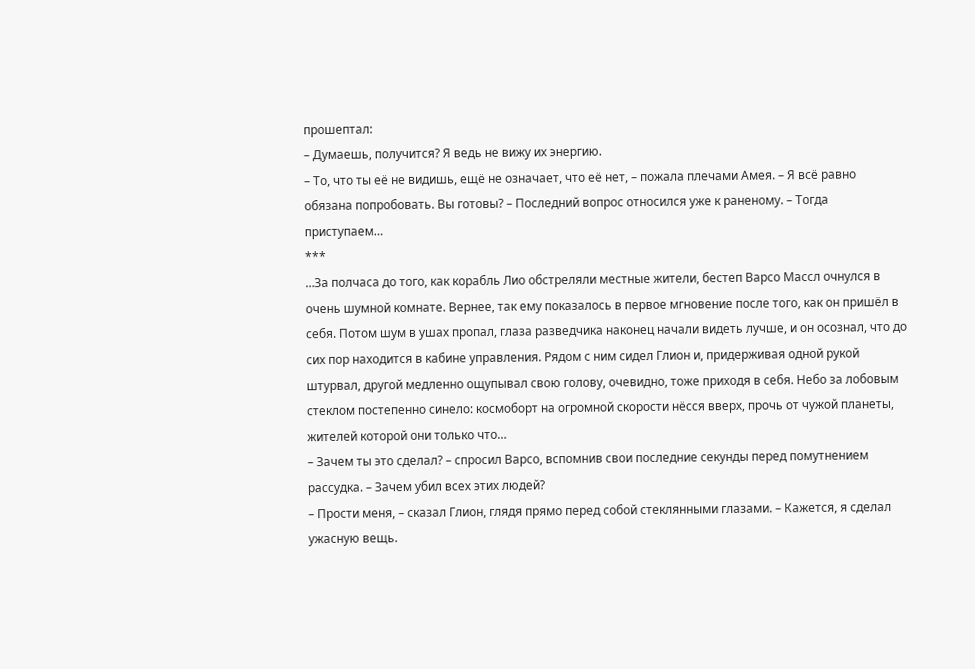прошептал:
– Думаешь, получится? Я ведь не вижу их энергию.
– То, что ты её не видишь, ещë не означает, что её нет, – пожала плечами Амея. – Я всё равно обязана попробовать. Вы готовы? – Последний вопрос относился уже к раненому. – Тогда приступаем…
***
…За полчаса до того, как корабль Лио обстреляли местные жители, бестеп Варсо Массл очнулся в очень шумной комнате. Вернее, так ему показалось в первое мгновение после того, как он пришёл в себя. Потом шум в ушах пропал, глаза разведчика наконец начали видеть лучше, и он осознал, что до сих пор находится в кабине управления. Рядом с ним сидел Глион и, придерживая одной рукой штурвал, другой медленно ощупывал свою голову, очевидно, тоже приходя в себя. Небо за лобовым стеклом постепенно синело: космоборт на огромной скорости нëсся вверх, прочь от чужой планеты, жителей которой они только что…
– Зачем ты это сделал? – спросил Варсо, вспомнив свои последние секунды перед помутнением рассудка. – Зачем убил всех этих людей?
– Прости меня, – сказал Глион, глядя прямо перед собой стеклянными глазами. – Кажется, я сделал ужасную вещь.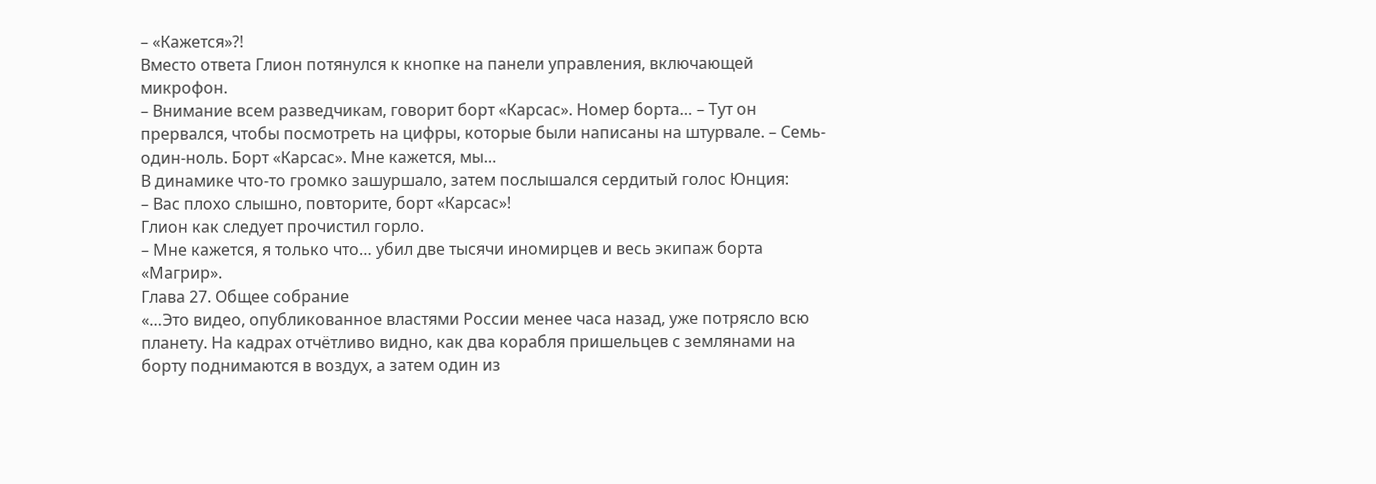– «Кажется»?!
Вместо ответа Глион потянулся к кнопке на панели управления, включающей микрофон.
– Внимание всем разведчикам, говорит борт «Карсас». Номер борта… – Тут он прервался, чтобы посмотреть на цифры, которые были написаны на штурвале. – Семь-один-ноль. Борт «Карсас». Мне кажется, мы…
В динамике что-то громко зашуршало, затем послышался сердитый голос Юнция:
– Вас плохо слышно, повторите, борт «Карсас»!
Глион как следует прочистил горло.
– Мне кажется, я только что… убил две тысячи иномирцев и весь экипаж борта «Магрир».
Глава 27. Общее собрание
«…Это видео, опубликованное властями России менее часа назад, уже потрясло всю планету. На кадрах отчëтливо видно, как два корабля пришельцев с землянами на борту поднимаются в воздух, а затем один из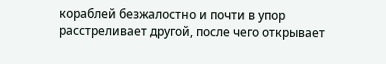кораблей безжалостно и почти в упор расстреливает другой, после чего открывает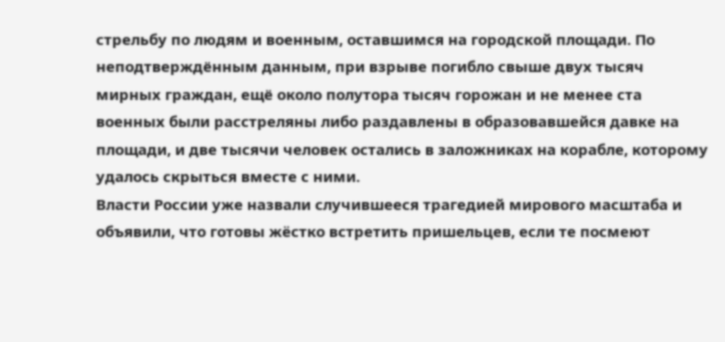стрельбу по людям и военным, оставшимся на городской площади. По неподтверждённым данным, при взрыве погибло свыше двух тысяч мирных граждан, ещё около полутора тысяч горожан и не менее ста военных были расстреляны либо раздавлены в образовавшейся давке на площади, и две тысячи человек остались в заложниках на корабле, которому удалось скрыться вместе с ними.
Власти России уже назвали случившееся трагедией мирового масштаба и объявили, что готовы жëстко встретить пришельцев, если те посмеют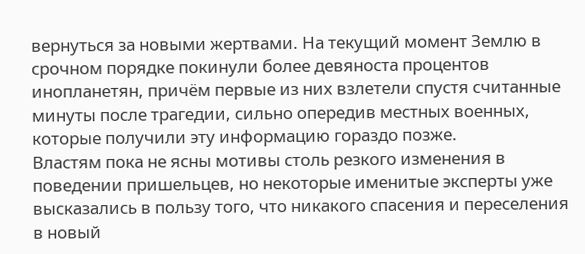вернуться за новыми жертвами. На текущий момент Землю в срочном порядке покинули более девяноста процентов инопланетян, причём первые из них взлетели спустя считанные минуты после трагедии, сильно опередив местных военных, которые получили эту информацию гораздо позже.
Властям пока не ясны мотивы столь резкого изменения в поведении пришельцев, но некоторые именитые эксперты уже высказались в пользу того, что никакого спасения и переселения в новый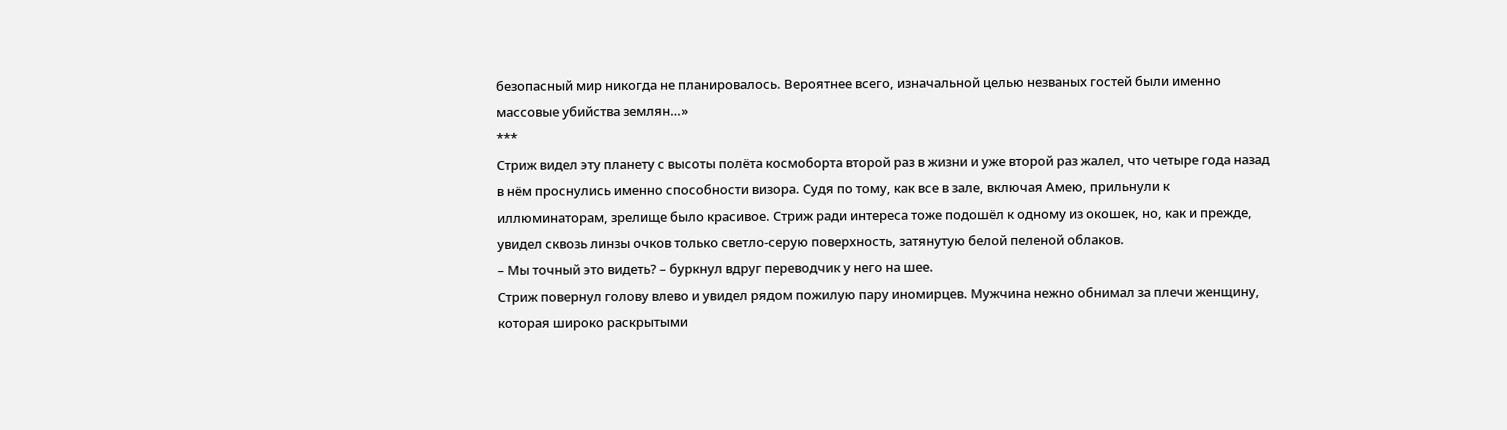безопасный мир никогда не планировалось. Вероятнее всего, изначальной целью незваных гостей были именно массовые убийства землян…»
***
Стриж видел эту планету с высоты полёта космоборта второй раз в жизни и уже второй раз жалел, что четыре года назад в нём проснулись именно способности визора. Судя по тому, как все в зале, включая Амею, прильнули к иллюминаторам, зрелище было красивое. Стриж ради интереса тоже подошёл к одному из окошек, но, как и прежде, увидел сквозь линзы очков только светло-серую поверхность, затянутую белой пеленой облаков.
– Мы точный это видеть? – буркнул вдруг переводчик у него на шее.
Стриж повернул голову влево и увидел рядом пожилую пару иномирцев. Мужчина нежно обнимал за плечи женщину, которая широко раскрытыми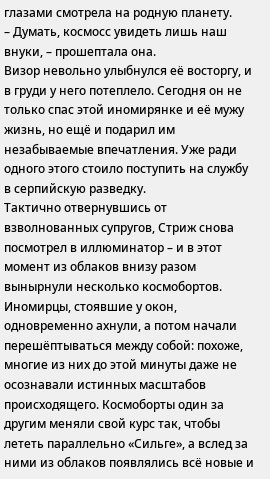глазами смотрела на родную планету.
– Думать, космосс увидеть лишь наш внуки, – прошептала она.
Визор невольно улыбнулся её восторгу, и в груди у него потеплело. Сегодня он не только спас этой иномирянке и её мужу жизнь, но ещё и подарил им незабываемые впечатления. Уже ради одного этого стоило поступить на службу в серпийскую разведку.
Тактично отвернувшись от взволнованных супругов, Стриж снова посмотрел в иллюминатор – и в этот момент из облаков внизу разом вынырнули несколько космобортов. Иномирцы, стоявшие у окон, одновременно ахнули, а потом начали перешёптываться между собой: похоже, многие из них до этой минуты даже не осознавали истинных масштабов происходящего. Космоборты один за другим меняли свой курс так, чтобы лететь параллельно «Сильге», а вслед за ними из облаков появлялись всё новые и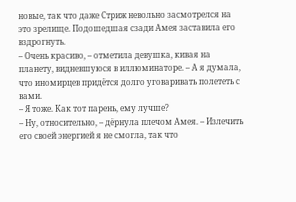новые, так что даже Стриж невольно засмотрелся на это зрелище. Подошедшая сзади Амея заставила его вздрогнуть.
– Очень красиво, – отметила девушка, кивая на планету, видневшуюся в иллюминаторе. – А я думала, что иномирцев придётся долго уговаривать полететь с вами.
– Я тоже. Как тот парень, ему лучше?
– Ну, относительно, – дëрнула плечом Амея. – Излечить его своей энергией я не смогла, так что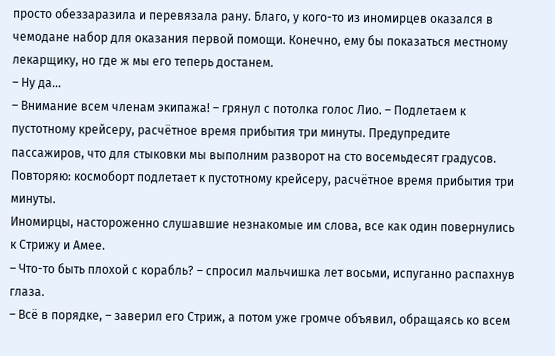просто обеззаразила и перевязала рану. Благо, у кого-то из иномирцев оказался в чемодане набор для оказания первой помощи. Конечно, ему бы показаться местному лекарщику, но где ж мы его теперь достанем.
– Ну да…
– Внимание всем членам экипажа! – грянул с потолка голос Лио. – Подлетаем к пустотному крейсеру, расчётное время прибытия три минуты. Предупредите пассажиров, что для стыковки мы выполним разворот на сто восемьдесят градусов. Повторяю: космоборт подлетает к пустотному крейсеру, расчётное время прибытия три минуты.
Иномирцы, настороженно слушавшие незнакомые им слова, все как один повернулись к Стрижу и Амее.
– Что-то быть плохой с корабль? – спросил мальчишка лет восьми, испуганно распахнув глаза.
– Всё в порядке, – заверил его Стриж, а потом уже громче объявил, обращаясь ко всем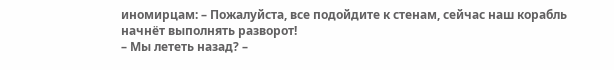иномирцам: – Пожалуйста, все подойдите к стенам, сейчас наш корабль начнёт выполнять разворот!
– Мы лететь назад? –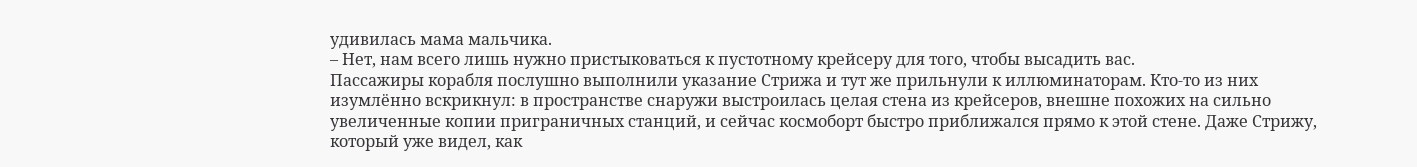удивилась мама мальчика.
– Нет, нам всего лишь нужно пристыковаться к пустотному крейсеру для того, чтобы высадить вас.
Пассажиры корабля послушно выполнили указание Стрижа и тут же прильнули к иллюминаторам. Кто-то из них изумлённо вскрикнул: в пространстве снаружи выстроилась целая стена из крейсеров, внешне похожих на сильно увеличенные копии приграничных станций, и сейчас космоборт быстро приближался прямо к этой стене. Даже Стрижу, который уже видел, как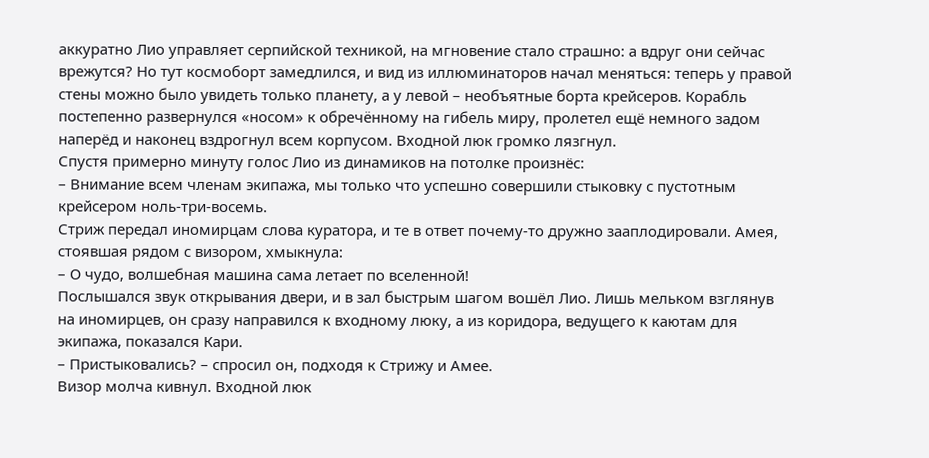аккуратно Лио управляет серпийской техникой, на мгновение стало страшно: а вдруг они сейчас врежутся? Но тут космоборт замедлился, и вид из иллюминаторов начал меняться: теперь у правой стены можно было увидеть только планету, а у левой – необъятные борта крейсеров. Корабль постепенно развернулся «носом» к обречëнному на гибель миру, пролетел ещё немного задом наперёд и наконец вздрогнул всем корпусом. Входной люк громко лязгнул.
Спустя примерно минуту голос Лио из динамиков на потолке произнёс:
– Внимание всем членам экипажа, мы только что успешно совершили стыковку с пустотным крейсером ноль-три-восемь.
Стриж передал иномирцам слова куратора, и те в ответ почему-то дружно зааплодировали. Амея, стоявшая рядом с визором, хмыкнула:
– О чудо, волшебная машина сама летает по вселенной!
Послышался звук открывания двери, и в зал быстрым шагом вошёл Лио. Лишь мельком взглянув на иномирцев, он сразу направился к входному люку, а из коридора, ведущего к каютам для экипажа, показался Кари.
– Пристыковались? – спросил он, подходя к Стрижу и Амее.
Визор молча кивнул. Входной люк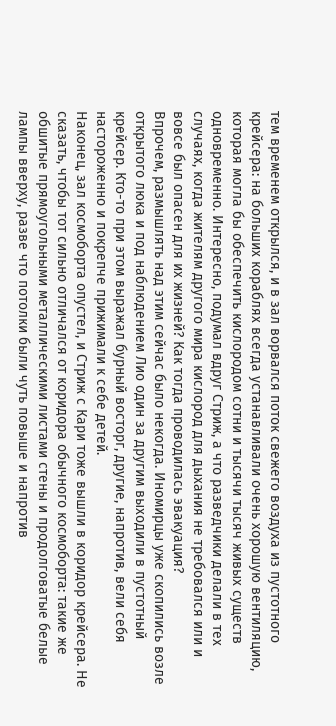тем временем открылся, и в зал ворвался поток свежего воздуха из пустотного крейсера: на больших кораблях всегда устанавливали очень хорошую вентиляцию, которая могла бы обеспечить кислородом сотни и тысячи тысяч живых существ одновременно. Интересно, подумал вдруг Стриж, а что разведчики делали в тех случаях, когда жителям другого мира кислород для дыхания не требовался или и вовсе был опасен для их жизней? Как тогда проводилась эвакуация?
Впрочем, размышлять над этим сейчас было некогда. Иномирцы уже скопились возле открытого люка и под наблюдением Лио один за другим выходили в пустотный крейсер. Кто-то при этом выражал бурный восторг, другие, напротив, вели себя настороженно и покрепче прижимали к себе детей.
Наконец, зал космоборта опустел, и Стриж с Кари тоже вышли в коридор крейсера. Не сказать, чтобы тот сильно отличался от коридора обычного космоборта: такие же обшитые прямоугольными металлическими листами стены и продолговатые белые лампы вверху, разве что потолки были чуть повыше и напротив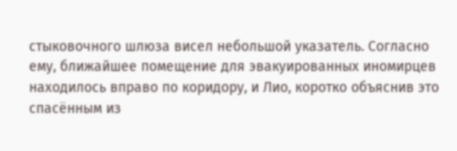стыковочного шлюза висел небольшой указатель. Согласно ему, ближайшее помещение для эвакуированных иномирцев находилось вправо по коридору, и Лио, коротко объяснив это спасённым из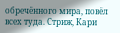обречённого мира, повëл всех туда. Стриж, Кари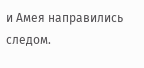и Амея направились следом.